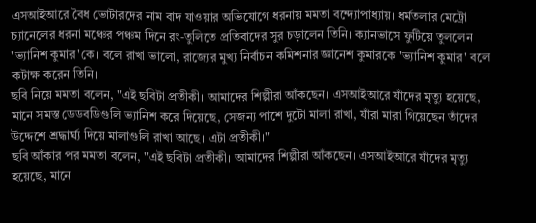এসআইআরে বৈধ ভোটারদের নাম বাদ যাওয়ার অভিযোগে ধরনায় মমতা বন্দ্যোপাধ্যায়। ধর্মতলার মেট্রো চ্যানেলের ধরনা মঞ্চের পঞ্চম দিনে রং-তুলিতে প্রতিবাদের সুর চড়ালেন তিনি। ক্যানভাসে ফুটিয়ে তুললেন 'ভ্যানিশ কুমার'কে। বলে রাখা ভালো, রাজ্যের মুখ্য নির্বাচন কমিশনার জ্ঞানেশ কুমারকে 'ভ্যানিশ কুমার' বলে কটাক্ষ করেন তিনি।
ছবি নিয়ে মমতা বলেন, "এই ছবিটা প্রতীকী। আমাদের শিল্পীরা আঁকছেন। এসআইআরে যাঁদের মৃত্যু হয়েছে, মানে সমস্ত ডেডবডিগুলি ভ্যানিশ করে দিয়েছে, সেজন্য পাশে দুটো মালা রাখা, যাঁরা মারা গিয়েছেন তাঁদের উদ্দেশে শ্রদ্ধার্ঘ্য দিয়ে মালাগুলি রাখা আছে। এটা প্রতীকী।"
ছবি আঁকার পর মমতা বলেন, "এই ছবিটা প্রতীকী। আমাদের শিল্পীরা আঁকছেন। এসআইআরে যাঁদের মৃত্যু হয়েছে, মানে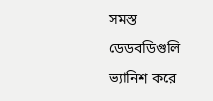সমস্ত ডেডবডিগুলি ভ্যানিশ করে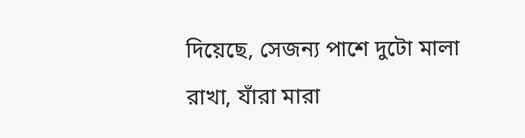দিয়েছে, সেজন্য পাশে দুটো মালা রাখা, যাঁরা মারা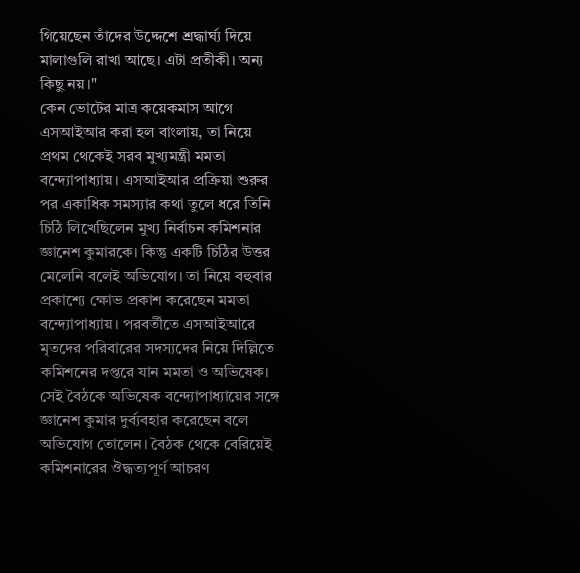গিয়েছেন তাঁদের উদ্দেশে শ্রদ্ধার্ঘ্য দিয়ে মালাগুলি রাখা আছে। এটা প্রতীকী। অন্য কিছু নয়।"
কেন ভোটের মাত্র কয়েকমাস আগে এসআইআর করা হল বাংলায়, তা নিয়ে প্রথম থেকেই সরব মুখ্যমন্ত্রী মমতা বন্দ্যোপাধ্যায়। এসআইআর প্রক্রিয়া শুরুর পর একাধিক সমস্যার কথা তুলে ধরে তিনি চিঠি লিখেছিলেন মুখ্য নির্বাচন কমিশনার জ্ঞানেশ কুমারকে। কিন্তু একটি চিঠির উত্তর মেলেনি বলেই অভিযোগ। তা নিয়ে বহুবার প্রকাশ্যে ক্ষোভ প্রকাশ করেছেন মমতা বন্দ্যোপাধ্যায়। পরবর্তীতে এসআইআরে মৃতদের পরিবারের সদস্যদের নিয়ে দিল্লিতে কমিশনের দপ্তরে যান মমতা ও অভিষেক। সেই বৈঠকে অভিষেক বন্দ্যোপাধ্যায়ের সঙ্গে জ্ঞানেশ কুমার দুর্ব্যবহার করেছেন বলে অভিযোগ তোলেন। বৈঠক থেকে বেরিয়েই কমিশনারের ঔদ্ধত্যপূর্ণ আচরণ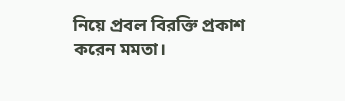নিয়ে প্রবল বিরক্তি প্রকাশ করেন মমতা।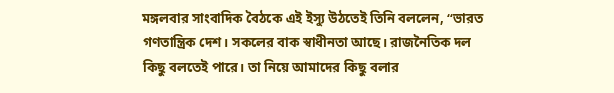মঙ্গলবার সাংবাদিক বৈঠকে এই ইস্যু উঠতেই তিনি বললেন, “ভারত গণতান্ত্রিক দেশ। সকলের বাক স্বাধীনতা আছে। রাজনৈতিক দল কিছু বলতেই পারে। তা নিয়ে আমাদের কিছু বলার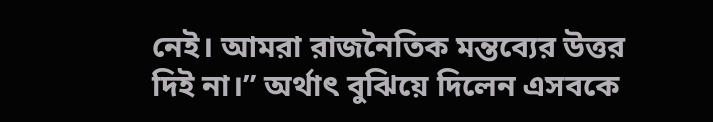নেই। আমরা রাজনৈতিক মন্তব্যের উত্তর দিই না।” অর্থাৎ বুঝিয়ে দিলেন এসবকে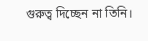গুরুত্ব দিচ্ছেন না তিনি।